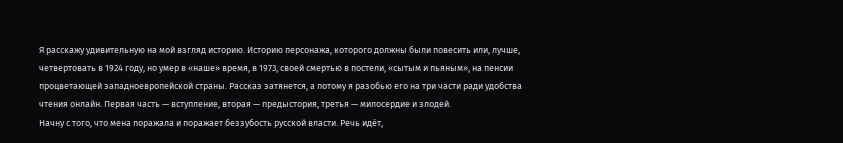Я расскажу удивительную на мой взгляд историю. Историю персонажа, которого должны были повесить или, лучше, четвертовать в 1924 году, но умер в «наше» время, в 1973, своей смертью в постели, «сытым и пьяным», на пенсии процветающей западноевропейской страны. Рассказ затянется, а потому я разобью его на три части ради удобства чтения онлайн. Первая часть — вступление, вторая — предыстория, третья — милосердие и злодей.
Начну с того, что мена поражала и поражает беззубость русской власти. Речь идёт,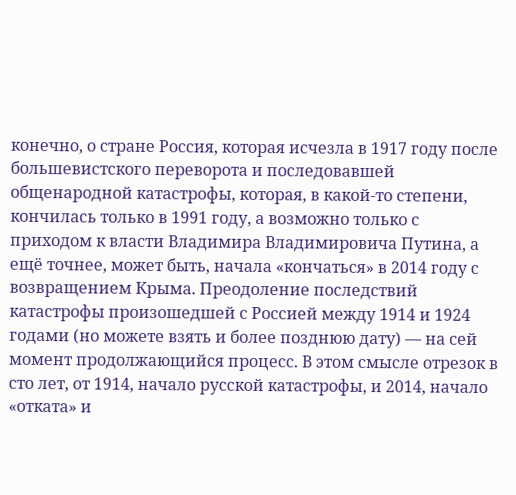конечно, о стране Россия, которая исчезла в 1917 году после большевистского переворота и последовавшей общенародной катастрофы, которая, в какой-то степени, кончилась только в 1991 году, а возможно только с приходом к власти Владимира Владимировича Путина, а ещё точнее, может быть, начала «кончаться» в 2014 году с возвращением Крыма. Преодоление последствий катастрофы произошедшей с Россией между 1914 и 1924 годами (но можете взять и более позднюю дату) — на сей момент продолжающийся процесс. В этом смысле отрезок в сто лет, от 1914, начало русской катастрофы, и 2014, начало «отката» и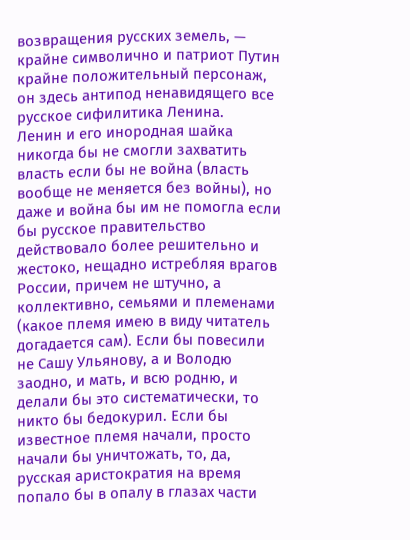возвращения русских земель, — крайне символично и патриот Путин крайне положительный персонаж, он здесь антипод ненавидящего все русское сифилитика Ленина.
Ленин и его инородная шайка никогда бы не смогли захватить власть если бы не война (власть вообще не меняется без войны), но даже и война бы им не помогла если бы русское правительство действовало более решительно и жестоко, нещадно истребляя врагов России, причем не штучно, а коллективно, семьями и племенами (какое племя имею в виду читатель догадается сам). Если бы повесили не Сашу Ульянову, а и Володю заодно, и мать, и всю родню, и делали бы это систематически, то никто бы бедокурил. Если бы известное племя начали, просто начали бы уничтожать, то, да, русская аристократия на время попало бы в опалу в глазах части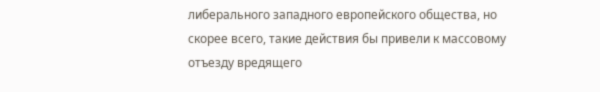либерального западного европейского общества, но скорее всего, такие действия бы привели к массовому отъезду вредящего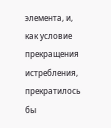элемента, и, как условие прекращения истребления, прекратилось бы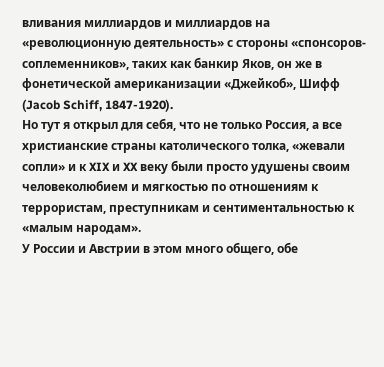вливания миллиардов и миллиардов на «революционную деятельность» с стороны «спонсоров-соплеменников», таких как банкир Яков, он же в фонетической американизации «Джейкоб», Шифф (Jacob Schiff, 1847-1920).
Но тут я открыл для себя, что не только Россия, а все христианские страны католического толка, «жевали сопли» и к XIX и XX веку были просто удушены своим человеколюбием и мягкостью по отношениям к террористам, преступникам и сентиментальностью к «малым народам».
У России и Австрии в этом много общего, обе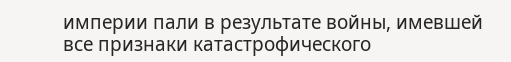империи пали в результате войны, имевшей все признаки катастрофического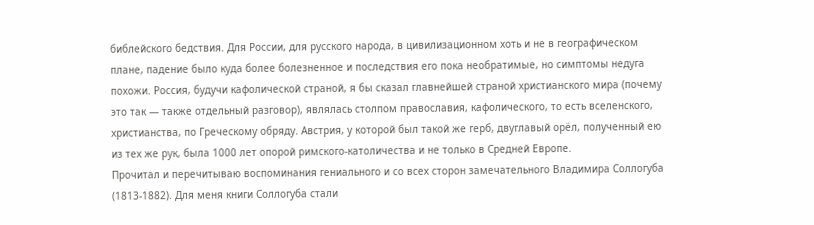библейского бедствия. Для России, для русского народа, в цивилизационном хоть и не в географическом плане, падение было куда более болезненное и последствия его пока необратимые, но симптомы недуга похожи. Россия, будучи кафолической страной, я бы сказал главнейшей страной христианского мира (почему это так — также отдельный разговор), являлась столпом православия, кафолического, то есть вселенского, христианства, по Греческому обряду. Австрия, у которой был такой же герб, двуглавый орёл, полученный ею из тех же рук, была 1000 лет опорой римского-католичества и не только в Средней Европе.
Прочитал и перечитываю воспоминания гениального и со всех сторон замечательного Владимира Соллогуба (1813-1882). Для меня книги Соллогуба стали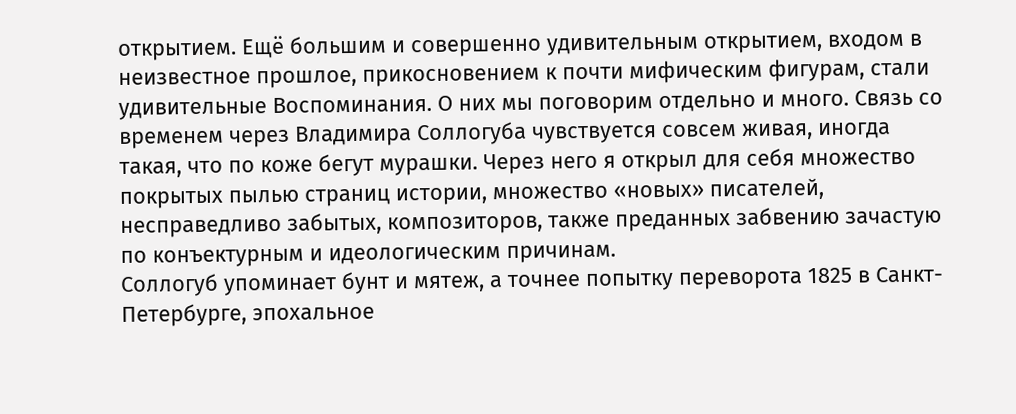открытием. Ещё большим и совершенно удивительным открытием, входом в неизвестное прошлое, прикосновением к почти мифическим фигурам, стали удивительные Воспоминания. О них мы поговорим отдельно и много. Связь со временем через Владимира Соллогуба чувствуется совсем живая, иногда такая, что по коже бегут мурашки. Через него я открыл для себя множество покрытых пылью страниц истории, множество «новых» писателей, несправедливо забытых, композиторов, также преданных забвению зачастую по конъектурным и идеологическим причинам.
Соллогуб упоминает бунт и мятеж, а точнее попытку переворота 1825 в Санкт-Петербурге, эпохальное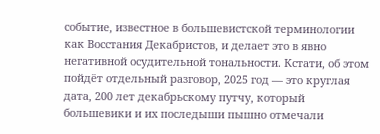событие, известное в большевистской терминологии как Восстания Декабристов, и делает это в явно негативной осудительной тональности. Кстати, об этом пойдёт отдельный разговор, 2025 год — это круглая дата, 200 лет декабрьскому путчу, который большевики и их последыши пышно отмечали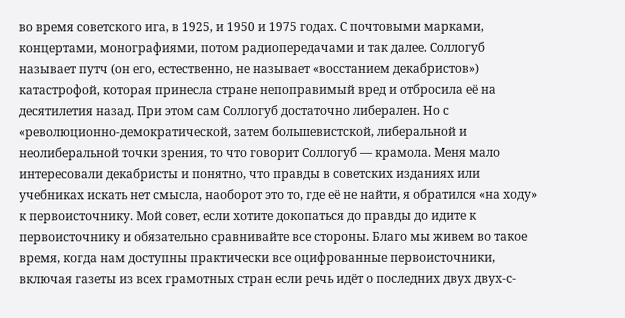во время советского ига, в 1925, и 1950 и 1975 годах. С почтовыми марками, концертами, монографиями, потом радиопередачами и так далее. Соллогуб называет путч (он его, естественно, не называет «восстанием декабристов») катастрофой, которая принесла стране непоправимый вред и отбросила её на десятилетия назад. При этом сам Соллогуб достаточно либерален. Но с «революционно-демократической, затем большевистской, либеральной и неолиберальной точки зрения, то что говорит Соллогуб — крамола. Меня мало интересовали декабристы и понятно, что правды в советских изданиях или учебниках искать нет смысла, наоборот это то, где её не найти, я обратился «на ходу» к первоисточнику. Мой совет, если хотите докопаться до правды до идите к первоисточнику и обязательно сравнивайте все стороны. Благо мы живем во такое время, когда нам доступны практически все оцифрованные первоисточники, включая газеты из всех грамотных стран если речь идёт о последних двух двух-с-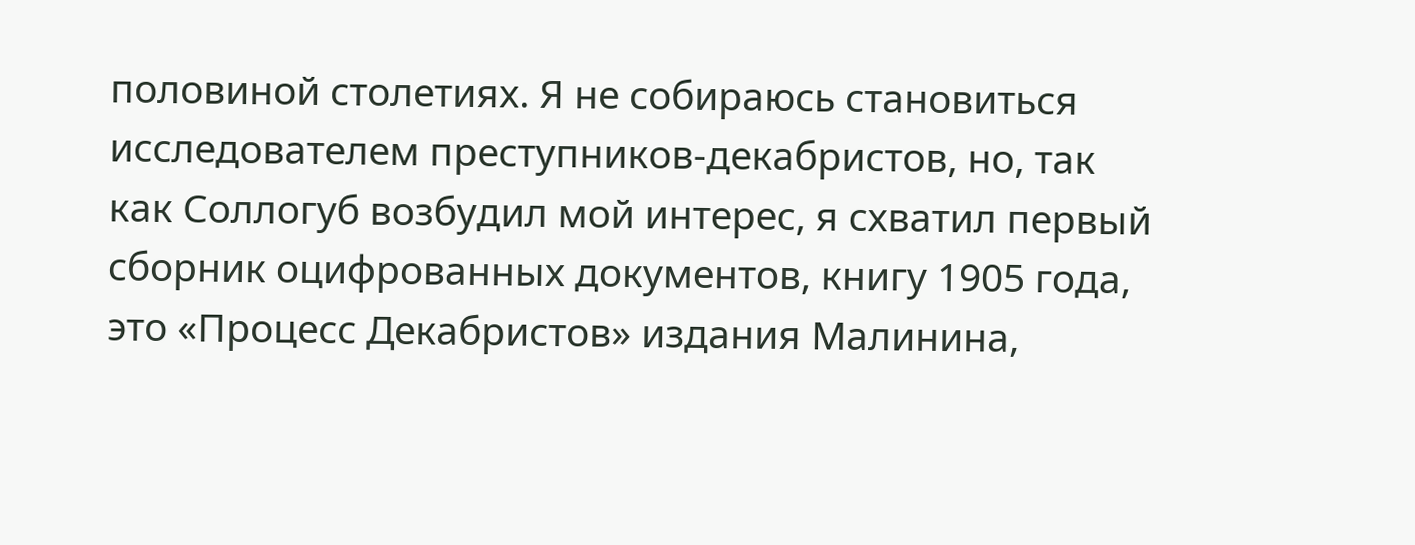половиной столетиях. Я не собираюсь становиться исследователем преступников-декабристов, но, так как Соллогуб возбудил мой интерес, я схватил первый сборник оцифрованных документов, книгу 1905 года, это «Процесс Декабристов» издания Малинина,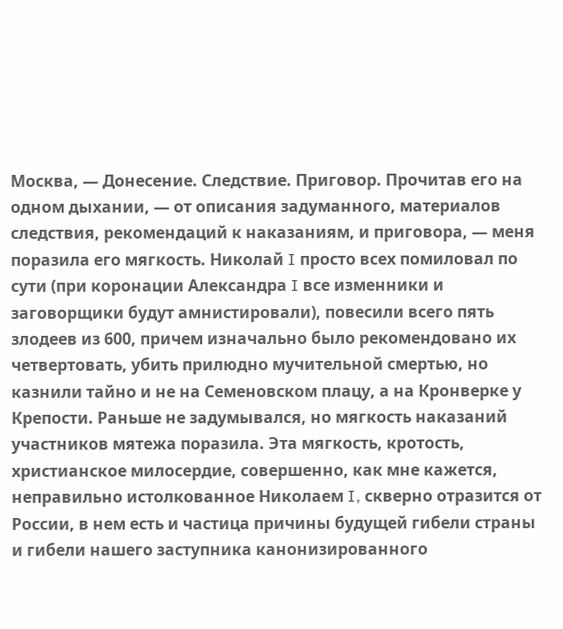Москва, — Донесение. Следствие. Приговор. Прочитав его на одном дыхании, — от описания задуманного, материалов следствия, рекомендаций к наказаниям, и приговора, — меня поразила его мягкость. Николай I просто всех помиловал по сути (при коронации Александра I все изменники и заговорщики будут амнистировали), повесили всего пять злодеев из 600, причем изначально было рекомендовано их четвертовать, убить прилюдно мучительной смертью, но казнили тайно и не на Семеновском плацу, а на Кронверке у Крепости. Раньше не задумывался, но мягкость наказаний участников мятежа поразила. Эта мягкость, кротость, христианское милосердие, совершенно, как мне кажется, неправильно истолкованное Николаем I, скверно отразится от России, в нем есть и частица причины будущей гибели страны и гибели нашего заступника канонизированного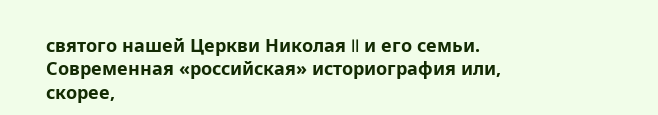святого нашей Церкви Николая II и его семьи.
Современная «российская» историография или, скорее,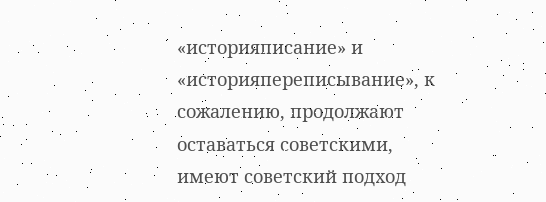«историяписание» и «историяпереписывание», к сожалению, продолжают оставаться советскими, имеют советский подход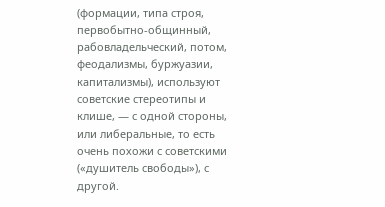(формации, типа строя, первобытно-общинный, рабовладельческий, потом, феодализмы, буржуазии, капитализмы), используют советские стереотипы и клише, — с одной стороны, или либеральные, то есть очень похожи с советскими («душитель свободы»), с другой.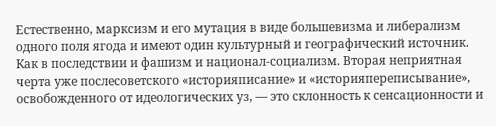Естественно, марксизм и его мутация в виде большевизма и либерализм одного поля ягода и имеют один культурный и географический источник. Как в последствии и фашизм и национал-социализм. Вторая неприятная черта уже послесоветского «историяписание» и «историяпереписывание», освобожденного от идеологических уз, — это склонность к сенсационности и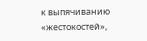к выпячиванию «жестокостей»,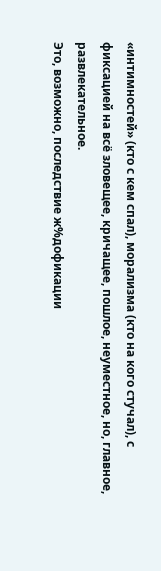«интимностей» (кто с кем спал), морализма (кто на кого стучал), с фиксацией на всё зловещее, кричащее, пошлое, неуместное, но, главное, развлекательное.
Это, возможно, последствие ж%дофикации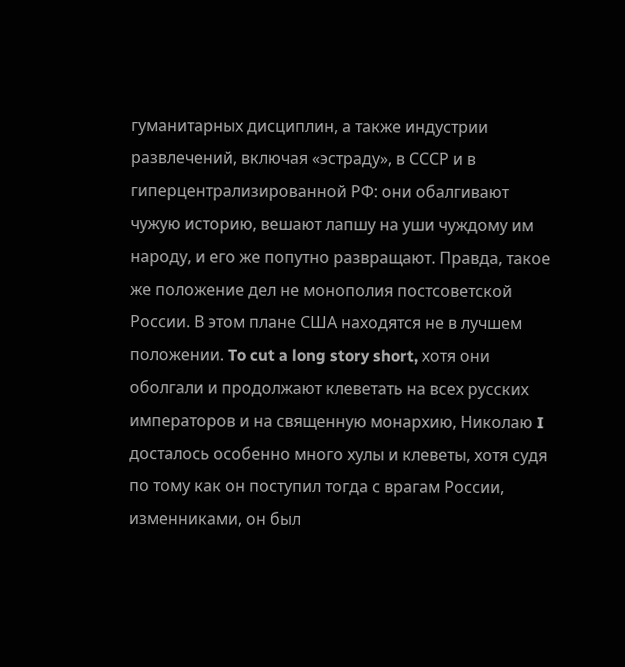гуманитарных дисциплин, а также индустрии развлечений, включая «эстраду», в СССР и в гиперцентрализированной РФ: они обалгивают чужую историю, вешают лапшу на уши чуждому им народу, и его же попутно развращают. Правда, такое же положение дел не монополия постсоветской России. В этом плане США находятся не в лучшем положении. To cut a long story short, хотя они оболгали и продолжают клеветать на всех русских императоров и на священную монархию, Николаю I досталось особенно много хулы и клеветы, хотя судя по тому как он поступил тогда с врагам России, изменниками, он был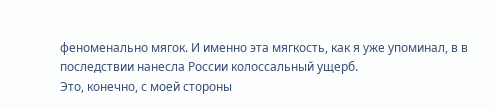феноменально мягок. И именно эта мягкость, как я уже упоминал, в в последствии нанесла России колоссальный ущерб.
Это, конечно, с моей стороны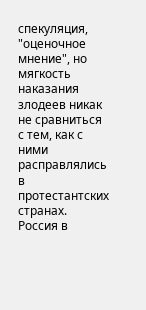спекуляция, "оценочное мнение", но мягкость наказания злодеев никак не сравниться с тем, как с ними расправлялись в протестантских странах.
Россия в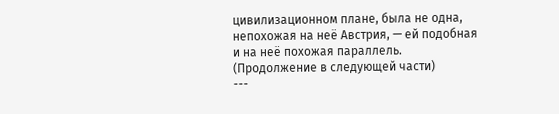цивилизационном плане, была не одна, непохожая на неё Австрия, — ей подобная и на неё похожая параллель.
(Продолжение в следующей части)
---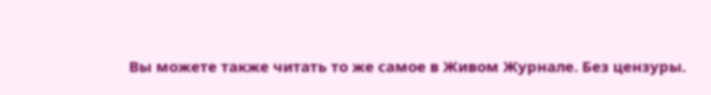Вы можете также читать то же самое в Живом Журнале. Без цензуры.